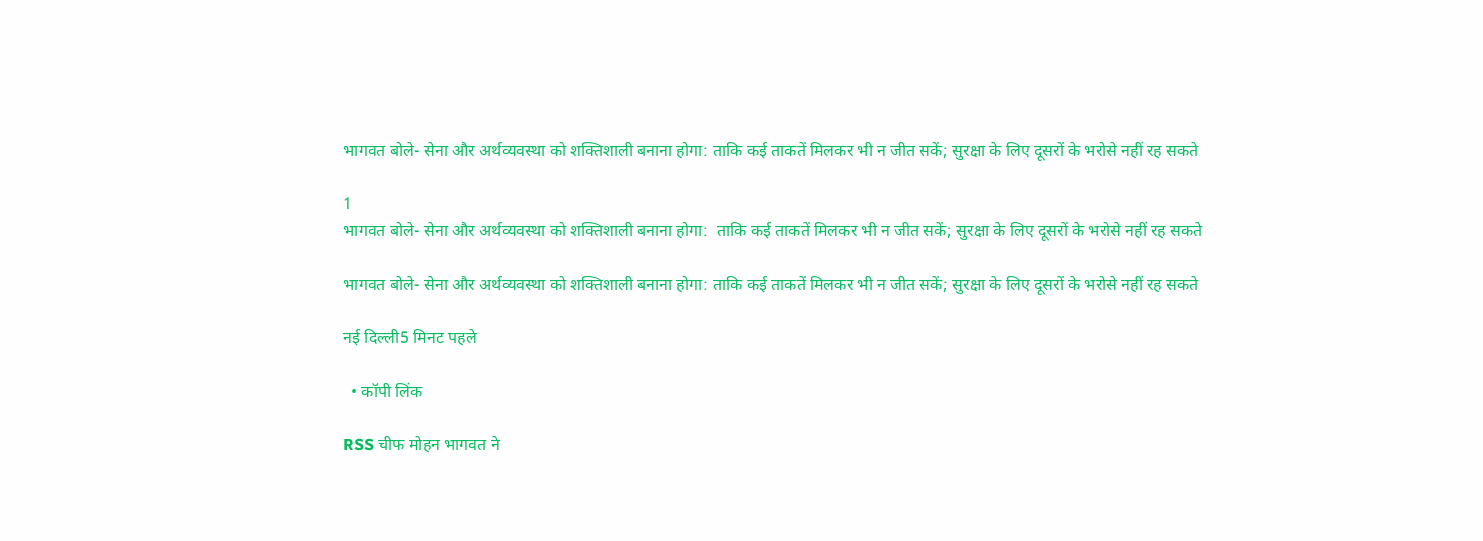भागवत बोले- सेना और अर्थव्यवस्था को शक्तिशाली बनाना होगा: ताकि कई ताकतें मिलकर भी न जीत सकें; सुरक्षा के लिए दूसरों के भरोसे नहीं रह सकते

1
भागवत बोले- सेना और अर्थव्यवस्था को शक्तिशाली बनाना होगा:  ताकि कई ताकतें मिलकर भी न जीत सकें; सुरक्षा के लिए दूसरों के भरोसे नहीं रह सकते

भागवत बोले- सेना और अर्थव्यवस्था को शक्तिशाली बनाना होगा: ताकि कई ताकतें मिलकर भी न जीत सकें; सुरक्षा के लिए दूसरों के भरोसे नहीं रह सकते

नई दिल्ली5 मिनट पहले

  • कॉपी लिंक

RSS चीफ मोहन भागवत ने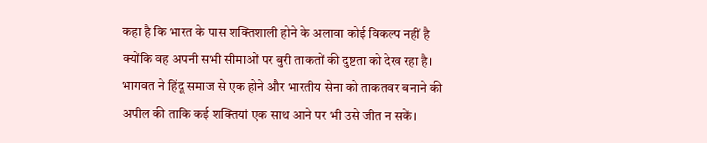कहा है कि भारत के पास शक्तिशाली होने के अलावा कोई विकल्प नहीं है क्योंकि वह अपनी सभी सीमाओं पर बुरी ताकतों की दुष्टता को देख रहा है। भागवत ने हिंदू समाज से एक होने और भारतीय सेना को ताकतवर बनाने की अपील की ताकि कई शक्तियां एक साथ आने पर भी उसे जीत न सकें।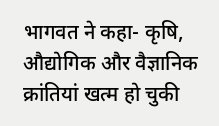भागवत ने कहा- कृषि, औद्योगिक और वैज्ञानिक क्रांतियां खत्म हो चुकी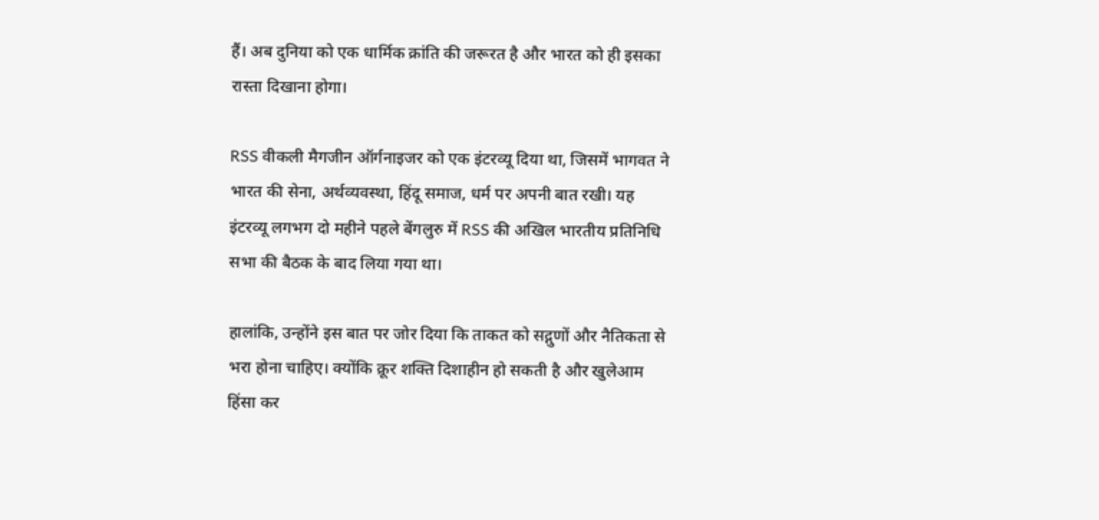हैं। अब दुनिया को एक धार्मिक क्रांति की जरूरत है और भारत को ही इसका रास्ता दिखाना होगा।

RSS वीकली मैगजीन ऑर्गनाइजर को एक इंटरव्यू दिया था, जिसमें भागवत ने भारत की सेना, अर्थव्यवस्था, हिंदू समाज, धर्म पर अपनी बात रखी। यह इंटरव्यू लगभग दो महीने पहले बेंगलुरु में RSS की अखिल भारतीय प्रतिनिधि सभा की बैठक के बाद लिया गया था।

हालांकि, उन्होंने इस बात पर जोर दिया कि ताकत को सद्गुणों और नैतिकता से भरा होना चाहिए। क्योंकि क्रूर शक्ति दिशाहीन हो सकती है और खुलेआम हिंसा कर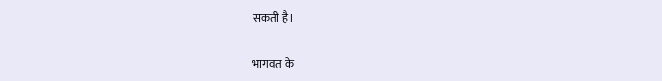सकती है।

भागवत के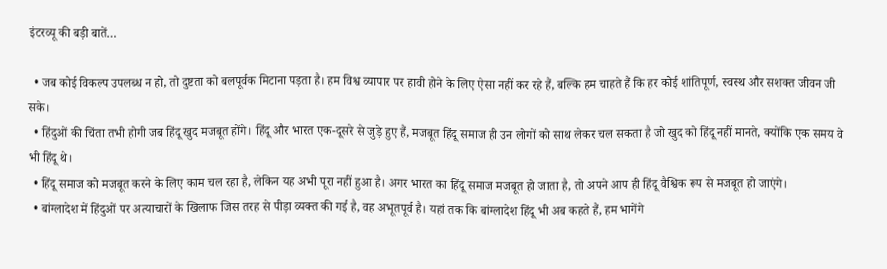इंटरव्यू की बड़ी बातें…

  • जब कोई विकल्प उपलब्ध न हो, तो दुष्टता को बलपूर्वक मिटाना पड़ता है। हम विश्व व्यापार पर हावी होने के लिए ऐसा नहीं कर रहे हैं, बल्कि हम चाहते हैं कि हर कोई शांतिपूर्ण, स्वस्थ और सशक्त जीवन जी सके।
  • हिंदुओं की चिंता तभी होगी जब हिंदू खुद मजबूत होंगे। हिंदू और भारत एक-दूसरे से जुड़े हुए हैं, मजबूत हिंदू समाज ही उन लोगों को साथ लेकर चल सकता है जो खुद को हिंदू नहीं मानते, क्योंकि एक समय वे भी हिंदू थे।
  • हिंदू समाज को मजबूत करने के लिए काम चल रहा है, लेकिन यह अभी पूरा नहीं हुआ है। अगर भारत का हिंदू समाज मजबूत हो जाता है, तो अपने आप ही हिंदू वैश्विक रूप से मजबूत हो जाएंगे।
  • बांग्लादेश में हिंदुओं पर अत्याचारों के खिलाफ जिस तरह से पीड़ा व्यक्त की गई है, वह अभूतपूर्व है। यहां तक कि बांग्लादेश हिंदू भी अब कहते हैं, हम भागेंगे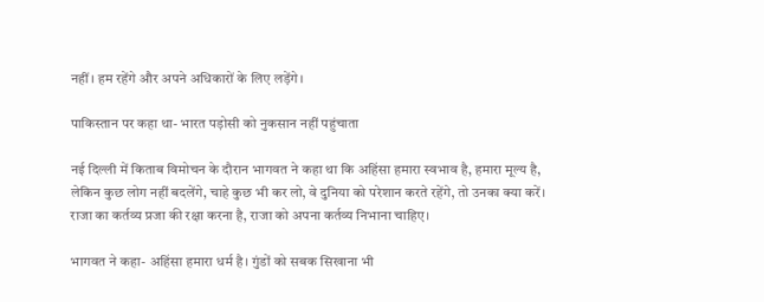नहीं। हम रहेंगे और अपने अधिकारों के लिए लड़ेंगे।

पाकिस्तान पर कहा था- भारत पड़ोसी को नुकसान नहीं पहुंचाता

नई दिल्ली में किताब विमोचन के दौरान भागवत ने कहा था कि अहिंसा हमारा स्वभाव है, हमारा मूल्य है, लेकिन कुछ लोग नहीं बदलेंगे, चाहे कुछ भी कर लो, वे दुनिया को परेशान करते रहेंगे, तो उनका क्या करें। राजा का कर्तव्य प्रजा की रक्षा करना है, राजा को अपना कर्तव्य निभाना चाहिए।

भागवत ने कहा- अहिंसा हमारा धर्म है। गुंडों को सबक सिखाना भी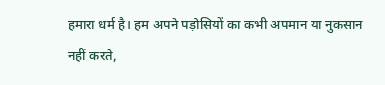हमारा धर्म है। हम अपने पड़ोसियों का कभी अपमान या नुकसान नहीं करते,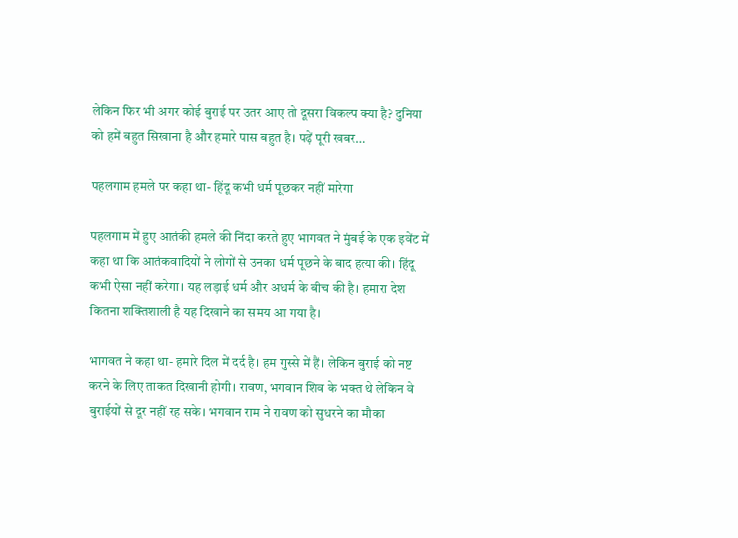लेकिन फिर भी अगर कोई बुराई पर उतर आए तो दूसरा विकल्प क्या है? दुनिया को हमें बहुत सिखाना है और हमारे पास बहुत है। पढ़ें पूरी खबर…

पहलगाम हमले पर कहा था- हिंदू कभी धर्म पूछकर नहीं मारेगा

पहलगाम में हुए आतंकी हमले की निंदा करते हुए भागवत ने मुंबई के एक इवेंट में कहा था कि आतंकवादियों ने लोगों से उनका धर्म पूछने के बाद हत्या की। हिंदू कभी ऐसा नहीं करेगा। यह लड़ाई धर्म और अधर्म के बीच की है। हमारा देश कितना शक्तिशाली है यह दिखाने का समय आ गया है।

भागवत ने कहा था- हमारे दिल में दर्द है। हम गुस्से में हैं। लेकिन बुराई को नष्ट करने के लिए ताकत दिखानी होगी। रावण, भगवान शिव के भक्त थे लेकिन वे बुराईयों से दूर नहीं रह सके। भगवान राम ने रावण को सुधरने का मौका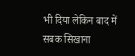भी दिया लेकिन बाद में सबक सिखाना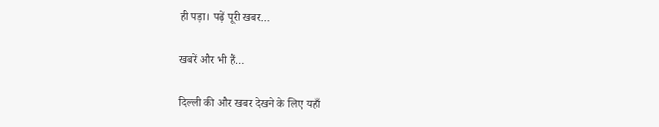ही पड़ा। पढ़ें पूरी खबर…

खबरें और भी हैं…

दिल्ली की और खबर देखने के लिए यहाँ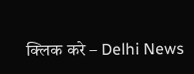क्लिक करे – Delhi News